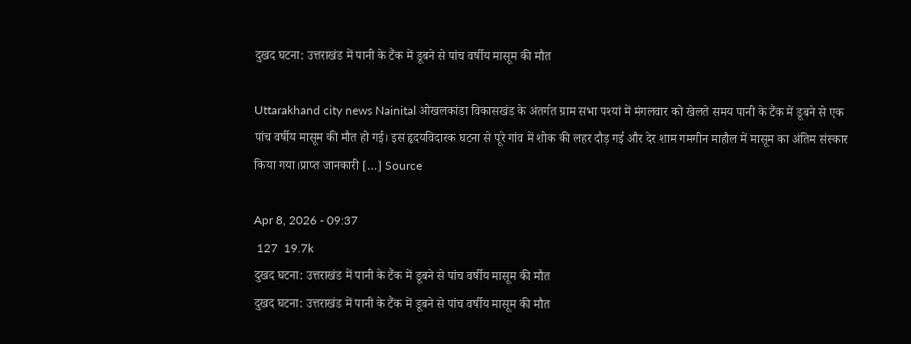दुखद घटना: उत्तराखंड में पानी के टैंक में डूबने से पांच वर्षीय मासूम की मौत

Uttarakhand city news Nainital ओखलकांडा विकासखंड के अंतर्गत ग्राम सभा पश्यां में मंगलवार को खेलते समय पानी के टैंक में डूबने से एक पांच वर्षीय मासूम की मौत हो गई। इस हृदयविदारक घटना से पूरे गांव में शोक की लहर दौड़ गई और देर शाम गमगीन माहौल में मासूम का अंतिम संस्कार किया गया।प्राप्त जानकारी […] Source

Apr 8, 2026 - 09:37
 127  19.7k
दुखद घटना: उत्तराखंड में पानी के टैंक में डूबने से पांच वर्षीय मासूम की मौत
दुखद घटना: उत्तराखंड में पानी के टैंक में डूबने से पांच वर्षीय मासूम की मौत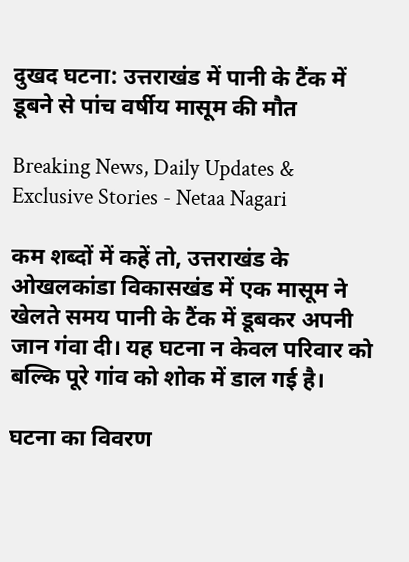दुखद घटना: उत्तराखंड में पानी के टैंक में डूबने से पांच वर्षीय मासूम की मौत

Breaking News, Daily Updates & Exclusive Stories - Netaa Nagari

कम शब्दों में कहें तो, उत्तराखंड के ओखलकांडा विकासखंड में एक मासूम ने खेलते समय पानी के टैंक में डूबकर अपनी जान गंवा दी। यह घटना न केवल परिवार को बल्कि पूरे गांव को शोक में डाल गई है।

घटना का विवरण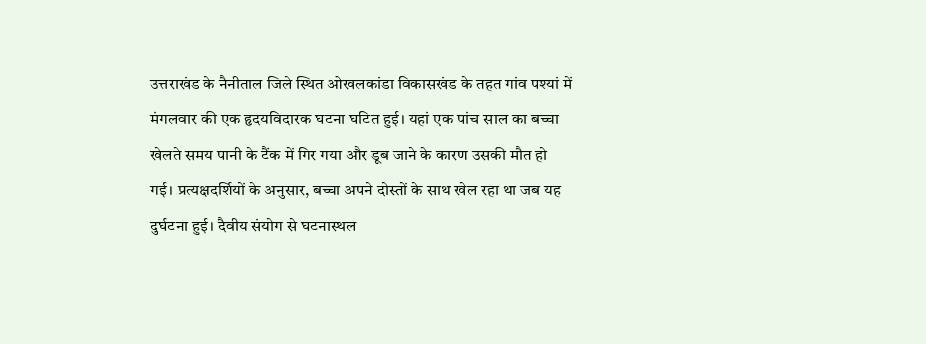उत्तराखंड के नैनीताल जिले स्थित ओखलकांडा विकासखंड के तहत गांव पश्यां में मंगलवार की एक हृदयविदारक घटना घटित हुई। यहां एक पांच साल का बच्चा खेलते समय पानी के टैंक में गिर गया और डूब जाने के कारण उसकी मौत हो गई। प्रत्यक्षदर्शियों के अनुसार, बच्चा अपने दोस्तों के साथ खेल रहा था जब यह दुर्घटना हुई। दैवीय संयोग से घटनास्थल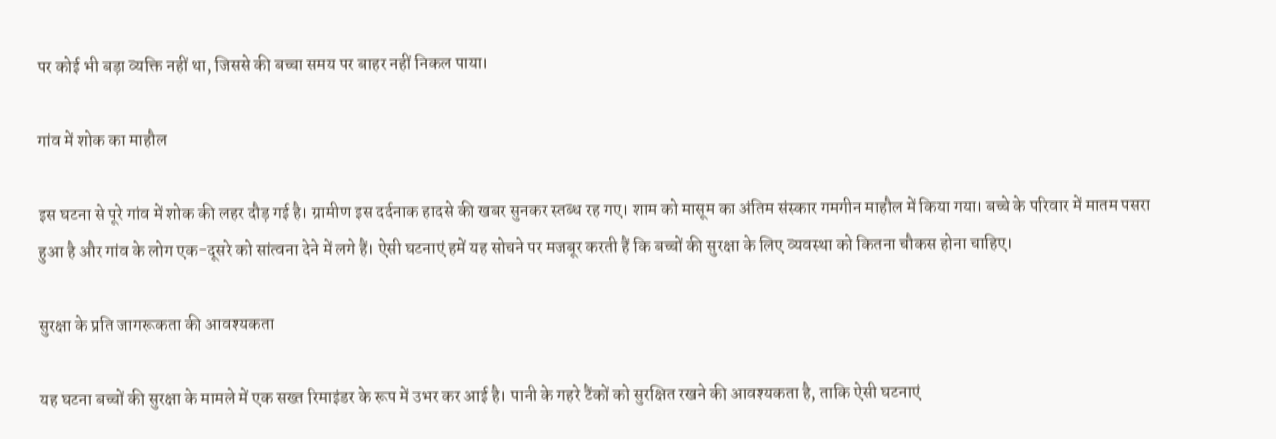पर कोई भी बड़ा व्यक्ति नहीं था, जिससे की बच्चा समय पर बाहर नहीं निकल पाया।

गांव में शोक का माहौल

इस घटना से पूरे गांव में शोक की लहर दौड़ गई है। ग्रामीण इस दर्दनाक हादसे की खबर सुनकर स्तब्ध रह गए। शाम को मासूम का अंतिम संस्कार गमगीन माहौल में किया गया। बच्चे के परिवार में मातम पसरा हुआ है और गांव के लोग एक-दूसरे को सांत्वना देने में लगे हैं। ऐसी घटनाएं हमें यह सोचने पर मजबूर करती हैं कि बच्चों की सुरक्षा के लिए व्यवस्था को कितना चौकस होना चाहिए।

सुरक्षा के प्रति जागरूकता की आवश्यकता

यह घटना बच्चों की सुरक्षा के मामले में एक सख्त रिमाइंडर के रूप में उभर कर आई है। पानी के गहरे टैंकों को सुरक्षित रखने की आवश्यकता है, ताकि ऐसी घटनाएं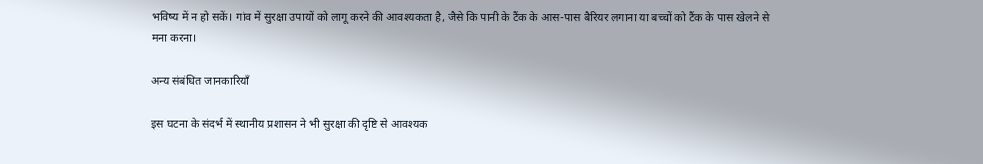भविष्य में न हो सकें। गांव में सुरक्षा उपायों को लागू करने की आवश्यकता है, जैसे कि पानी के टैंक के आस-पास बैरियर लगाना या बच्चों को टैंक के पास खेलने से मना करना।

अन्य संबंधित जानकारियाँ

इस घटना के संदर्भ में स्थानीय प्रशासन ने भी सुरक्षा की दृष्टि से आवश्यक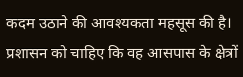कदम उठाने की आवश्यकता महसूस की है। प्रशासन को चाहिए कि वह आसपास के क्षेत्रों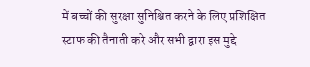में बच्चों की सुरक्षा सुनिश्चित करने के लिए प्रशिक्षित स्टाफ की तैनाती करे और सभी द्वारा इस मुद्दे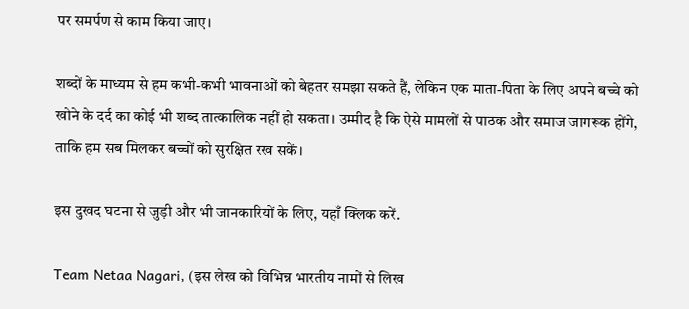पर समर्पण से काम किया जाए।

शब्दों के माध्यम से हम कभी-कभी भावनाओं को बेहतर समझा सकते हैं, लेकिन एक माता-पिता के लिए अपने बच्चे को खोने के दर्द का कोई भी शब्द तात्कालिक नहीं हो सकता। उम्मीद है कि ऐसे मामलों से पाठक और समाज जागरूक होंगे, ताकि हम सब मिलकर बच्चों को सुरक्षित रख सकें।

इस दुखद घटना से जुड़ी और भी जानकारियों के लिए, यहाँ क्लिक करें.

Team Netaa Nagari, (इस लेख को विभिन्न भारतीय नामों से लिख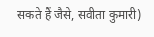सकते हैं जैसे, सवीता कुमारी)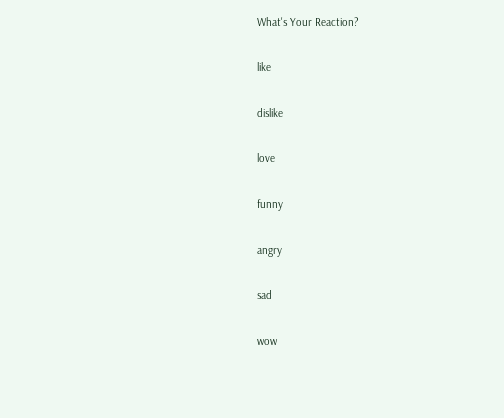What's Your Reaction?

like

dislike

love

funny

angry

sad

wow